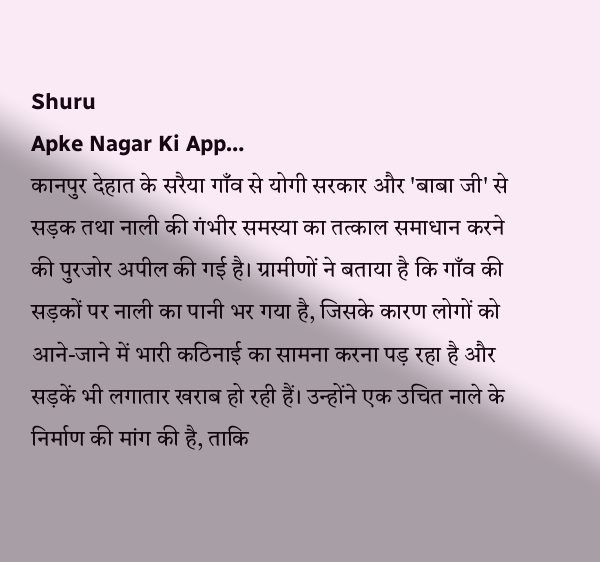Shuru
Apke Nagar Ki App…
कानपुर देहात के सरैया गाँव से योगी सरकार और 'बाबा जी' से सड़क तथा नाली की गंभीर समस्या का तत्काल समाधान करने की पुरजोर अपील की गई है। ग्रामीणों ने बताया है कि गाँव की सड़कों पर नाली का पानी भर गया है, जिसके कारण लोगों को आने-जाने में भारी कठिनाई का सामना करना पड़ रहा है और सड़कें भी लगातार खराब हो रही हैं। उन्होंने एक उचित नाले के निर्माण की मांग की है, ताकि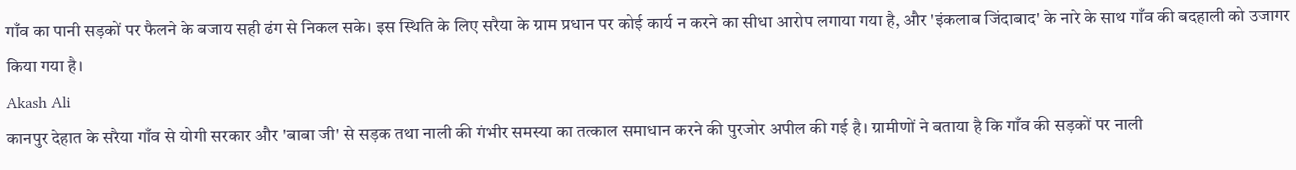गाँव का पानी सड़कों पर फैलने के बजाय सही ढंग से निकल सके। इस स्थिति के लिए सरैया के ग्राम प्रधान पर कोई कार्य न करने का सीधा आरोप लगाया गया है, और 'इंकलाब जिंदाबाद' के नारे के साथ गाँव की बदहाली को उजागर किया गया है।
Akash Ali
कानपुर देहात के सरैया गाँव से योगी सरकार और 'बाबा जी' से सड़क तथा नाली की गंभीर समस्या का तत्काल समाधान करने की पुरजोर अपील की गई है। ग्रामीणों ने बताया है कि गाँव की सड़कों पर नाली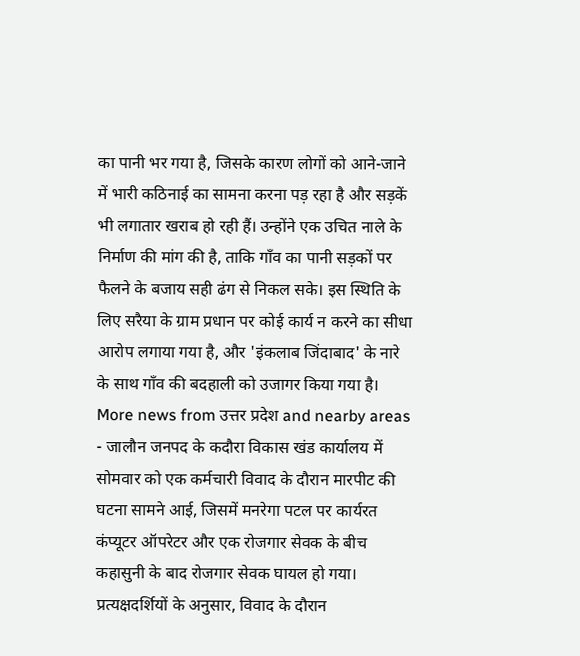का पानी भर गया है, जिसके कारण लोगों को आने-जाने में भारी कठिनाई का सामना करना पड़ रहा है और सड़कें भी लगातार खराब हो रही हैं। उन्होंने एक उचित नाले के निर्माण की मांग की है, ताकि गाँव का पानी सड़कों पर फैलने के बजाय सही ढंग से निकल सके। इस स्थिति के लिए सरैया के ग्राम प्रधान पर कोई कार्य न करने का सीधा आरोप लगाया गया है, और 'इंकलाब जिंदाबाद' के नारे के साथ गाँव की बदहाली को उजागर किया गया है।
More news from उत्तर प्रदेश and nearby areas
- जालौन जनपद के कदौरा विकास खंड कार्यालय में सोमवार को एक कर्मचारी विवाद के दौरान मारपीट की घटना सामने आई, जिसमें मनरेगा पटल पर कार्यरत कंप्यूटर ऑपरेटर और एक रोजगार सेवक के बीच कहासुनी के बाद रोजगार सेवक घायल हो गया। प्रत्यक्षदर्शियों के अनुसार, विवाद के दौरान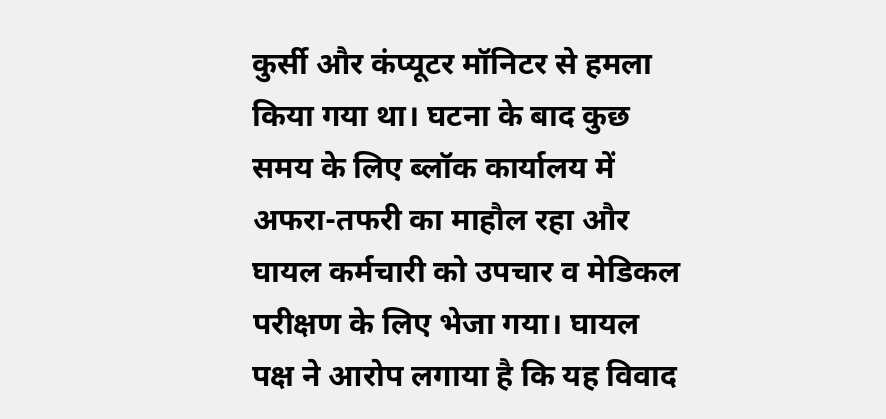कुर्सी और कंप्यूटर मॉनिटर से हमला किया गया था। घटना के बाद कुछ समय के लिए ब्लॉक कार्यालय में अफरा-तफरी का माहौल रहा और घायल कर्मचारी को उपचार व मेडिकल परीक्षण के लिए भेजा गया। घायल पक्ष ने आरोप लगाया है कि यह विवाद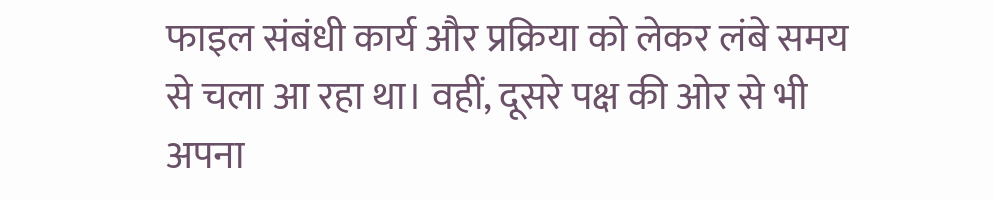फाइल संबंधी कार्य और प्रक्रिया को लेकर लंबे समय से चला आ रहा था। वहीं, दूसरे पक्ष की ओर से भी अपना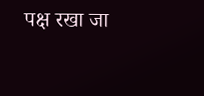पक्ष रखा जा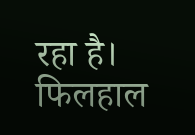रहा है। फिलहाल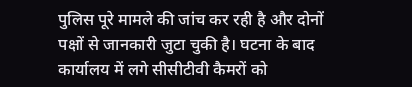पुलिस पूरे मामले की जांच कर रही है और दोनों पक्षों से जानकारी जुटा चुकी है। घटना के बाद कार्यालय में लगे सीसीटीवी कैमरों को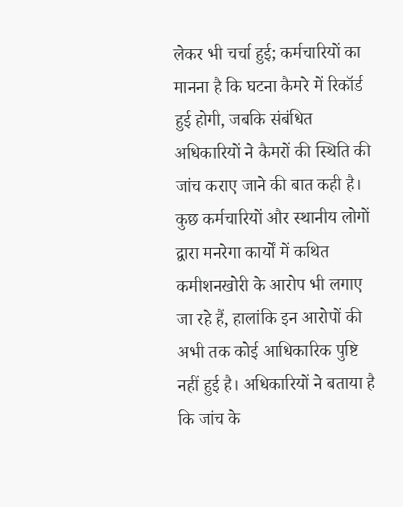लेकर भी चर्चा हुई; कर्मचारियों का मानना है कि घटना कैमरे में रिकॉर्ड हुई होगी, जबकि संबंधित अधिकारियों ने कैमरों की स्थिति की जांच कराए जाने की बात कही है। कुछ कर्मचारियों और स्थानीय लोगों द्वारा मनरेगा कार्यों में कथित कमीशनखोरी के आरोप भी लगाए जा रहे हैं, हालांकि इन आरोपों की अभी तक कोई आधिकारिक पुष्टि नहीं हुई है। अधिकारियों ने बताया है कि जांच के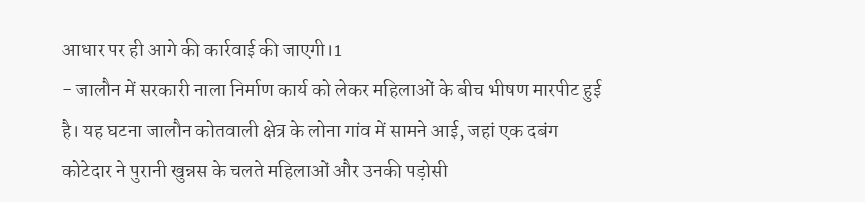आधार पर ही आगे की कार्रवाई की जाएगी।1
- जालौन में सरकारी नाला निर्माण कार्य को लेकर महिलाओं के बीच भीषण मारपीट हुई है। यह घटना जालौन कोतवाली क्षेत्र के लोना गांव में सामने आई, जहां एक दबंग कोटेदार ने पुरानी खुन्नस के चलते महिलाओं और उनकी पड़ोसी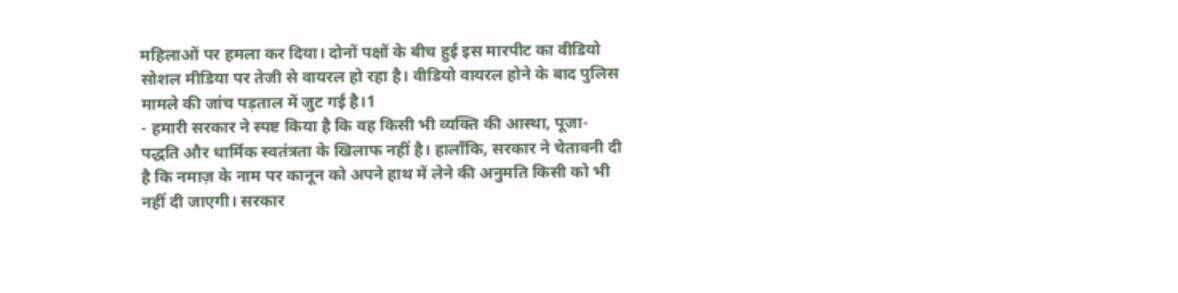महिलाओं पर हमला कर दिया। दोनों पक्षों के बीच हुई इस मारपीट का वीडियो सोशल मीडिया पर तेजी से वायरल हो रहा है। वीडियो वायरल होने के बाद पुलिस मामले की जांच पड़ताल में जुट गई है।1
- हमारी सरकार ने स्पष्ट किया है कि वह किसी भी व्यक्ति की आस्था, पूजा-पद्धति और धार्मिक स्वतंत्रता के खिलाफ नहीं है। हालाँकि, सरकार ने चेतावनी दी है कि नमाज़ के नाम पर कानून को अपने हाथ में लेने की अनुमति किसी को भी नहीं दी जाएगी। सरकार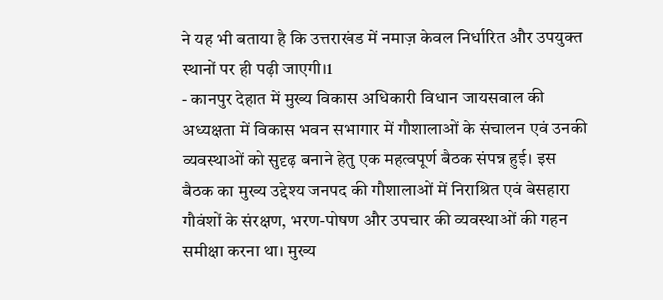ने यह भी बताया है कि उत्तराखंड में नमाज़ केवल निर्धारित और उपयुक्त स्थानों पर ही पढ़ी जाएगी।1
- कानपुर देहात में मुख्य विकास अधिकारी विधान जायसवाल की अध्यक्षता में विकास भवन सभागार में गौशालाओं के संचालन एवं उनकी व्यवस्थाओं को सुदृढ़ बनाने हेतु एक महत्वपूर्ण बैठक संपन्न हुई। इस बैठक का मुख्य उद्देश्य जनपद की गौशालाओं में निराश्रित एवं बेसहारा गौवंशों के संरक्षण, भरण-पोषण और उपचार की व्यवस्थाओं की गहन समीक्षा करना था। मुख्य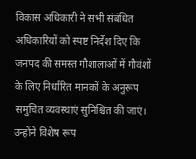विकास अधिकारी ने सभी संबंधित अधिकारियों को स्पष्ट निर्देश दिए कि जनपद की समस्त गौशालाओं में गौवंशों के लिए निर्धारित मानकों के अनुरूप समुचित व्यवस्थाएं सुनिश्चित की जाएं। उन्होंने विशेष रूप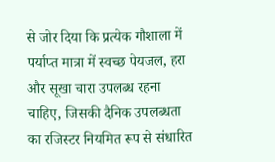से जोर दिया कि प्रत्येक गौशाला में पर्याप्त मात्रा में स्वच्छ पेयजल, हरा और सूखा चारा उपलब्ध रहना चाहिए, जिसकी दैनिक उपलब्धता का रजिस्टर नियमित रूप से संधारित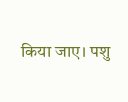किया जाए। पशु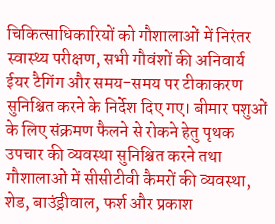चिकित्साधिकारियों को गौशालाओं में निरंतर स्वास्थ्य परीक्षण, सभी गौवंशों की अनिवार्य ईयर टैगिंग और समय-समय पर टीकाकरण सुनिश्चित करने के निर्देश दिए गए। बीमार पशुओं के लिए संक्रमण फैलने से रोकने हेतु पृथक उपचार की व्यवस्था सुनिश्चित करने तथा गौशालाओं में सीसीटीवी कैमरों की व्यवस्था, शेड, बाउंड्रीवाल, फर्श और प्रकाश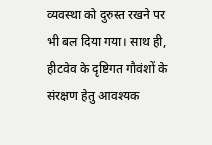व्यवस्था को दुरुस्त रखने पर भी बल दिया गया। साथ ही, हीटवेव के दृष्टिगत गौवंशों के संरक्षण हेतु आवश्यक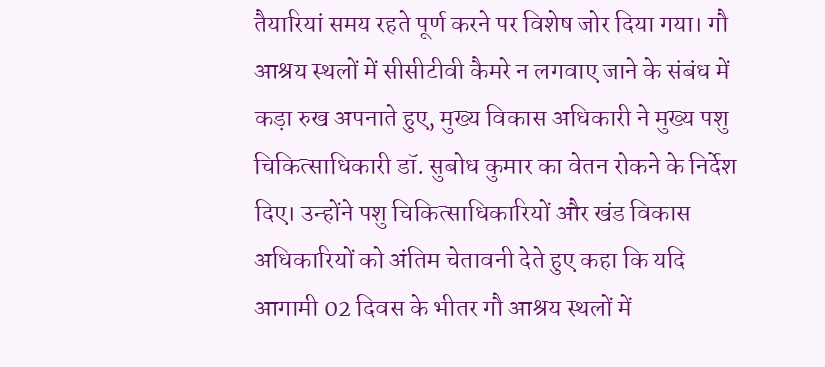तैयारियां समय रहते पूर्ण करने पर विशेष जोर दिया गया। गौ आश्रय स्थलों में सीसीटीवी कैमरे न लगवाए जाने के संबंध में कड़ा रुख अपनाते हुए, मुख्य विकास अधिकारी ने मुख्य पशु चिकित्साधिकारी डॉ. सुबोध कुमार का वेतन रोकने के निर्देश दिए। उन्होंने पशु चिकित्साधिकारियों और खंड विकास अधिकारियों को अंतिम चेतावनी देते हुए कहा कि यदि आगामी 02 दिवस के भीतर गौ आश्रय स्थलों में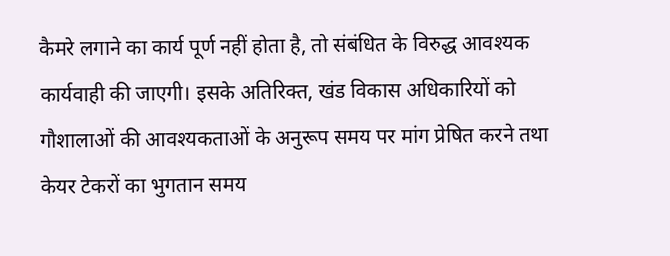कैमरे लगाने का कार्य पूर्ण नहीं होता है, तो संबंधित के विरुद्ध आवश्यक कार्यवाही की जाएगी। इसके अतिरिक्त, खंड विकास अधिकारियों को गौशालाओं की आवश्यकताओं के अनुरूप समय पर मांग प्रेषित करने तथा केयर टेकरों का भुगतान समय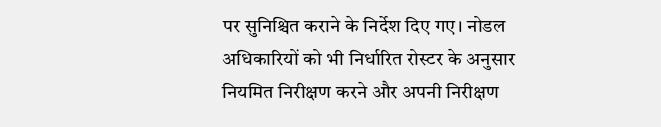पर सुनिश्चित कराने के निर्देश दिए गए। नोडल अधिकारियों को भी निर्धारित रोस्टर के अनुसार नियमित निरीक्षण करने और अपनी निरीक्षण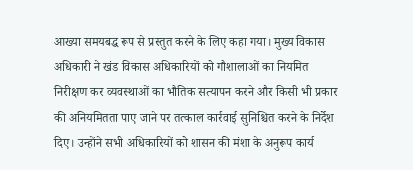आख्या समयबद्ध रूप से प्रस्तुत करने के लिए कहा गया। मुख्य विकास अधिकारी ने खंड विकास अधिकारियों को गौशालाओं का नियमित निरीक्षण कर व्यवस्थाओं का भौतिक सत्यापन करने और किसी भी प्रकार की अनियमितता पाए जाने पर तत्काल कार्रवाई सुनिश्चित करने के निर्देश दिए। उन्होंने सभी अधिकारियों को शासन की मंशा के अनुरूप कार्य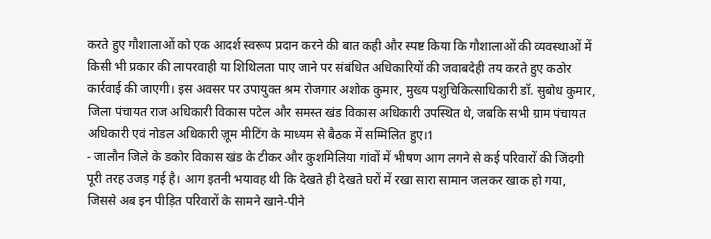करते हुए गौशालाओं को एक आदर्श स्वरूप प्रदान करने की बात कही और स्पष्ट किया कि गौशालाओं की व्यवस्थाओं में किसी भी प्रकार की लापरवाही या शिथिलता पाए जाने पर संबंधित अधिकारियों की जवाबदेही तय करते हुए कठोर कार्रवाई की जाएगी। इस अवसर पर उपायुक्त श्रम रोजगार अशोक कुमार, मुख्य पशुचिकित्साधिकारी डॉ. सुबोध कुमार, जिला पंचायत राज अधिकारी विकास पटेल और समस्त खंड विकास अधिकारी उपस्थित थे, जबकि सभी ग्राम पंचायत अधिकारी एवं नोडल अधिकारी ज़ूम मीटिंग के माध्यम से बैठक में सम्मिलित हुए।1
- जालौन जिले के डकोर विकास खंड के टीकर और कुशमिलिया गांवों में भीषण आग लगने से कई परिवारों की जिंदगी पूरी तरह उजड़ गई है। आग इतनी भयावह थी कि देखते ही देखते घरों में रखा सारा सामान जलकर खाक हो गया, जिससे अब इन पीड़ित परिवारों के सामने खाने-पीने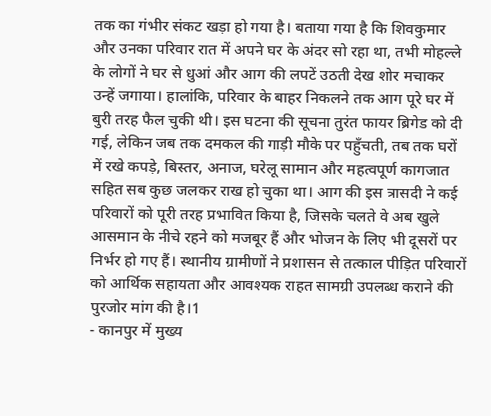तक का गंभीर संकट खड़ा हो गया है। बताया गया है कि शिवकुमार और उनका परिवार रात में अपने घर के अंदर सो रहा था, तभी मोहल्ले के लोगों ने घर से धुआं और आग की लपटें उठती देख शोर मचाकर उन्हें जगाया। हालांकि, परिवार के बाहर निकलने तक आग पूरे घर में बुरी तरह फैल चुकी थी। इस घटना की सूचना तुरंत फायर ब्रिगेड को दी गई, लेकिन जब तक दमकल की गाड़ी मौके पर पहुँचती, तब तक घरों में रखे कपड़े, बिस्तर, अनाज, घरेलू सामान और महत्वपूर्ण कागजात सहित सब कुछ जलकर राख हो चुका था। आग की इस त्रासदी ने कई परिवारों को पूरी तरह प्रभावित किया है, जिसके चलते वे अब खुले आसमान के नीचे रहने को मजबूर हैं और भोजन के लिए भी दूसरों पर निर्भर हो गए हैं। स्थानीय ग्रामीणों ने प्रशासन से तत्काल पीड़ित परिवारों को आर्थिक सहायता और आवश्यक राहत सामग्री उपलब्ध कराने की पुरजोर मांग की है।1
- कानपुर में मुख्य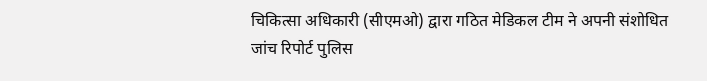चिकित्सा अधिकारी (सीएमओ) द्वारा गठित मेडिकल टीम ने अपनी संशोधित जांच रिपोर्ट पुलिस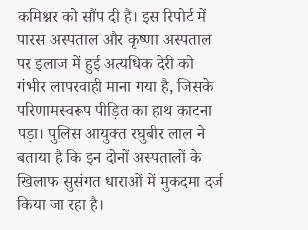कमिश्नर को सौंप दी है। इस रिपोर्ट में पारस अस्पताल और कृष्णा अस्पताल पर इलाज में हुई अत्यधिक देरी को गंभीर लापरवाही माना गया है, जिसके परिणामस्वरूप पीड़ित का हाथ काटना पड़ा। पुलिस आयुक्त रघुबीर लाल ने बताया है कि इन दोनों अस्पतालों के खिलाफ सुसंगत धाराओं में मुकदमा दर्ज किया जा रहा है।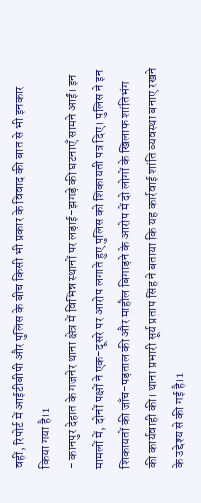वहीं, रिपोर्ट में आईटीबीपी और पुलिस के बीच किसी भी प्रकार के विवाद की बात से भी इनकार किया गया है।1
- कानपुर देहात के गजनेर थाना क्षेत्र में विभिन्न स्थानों पर लड़ाई-झगड़े की घटनाएँ सामने आईं। इन मामलों में, दोनों पक्षों ने एक-दूसरे पर आरोप लगाते हुए पुलिस को शिकायती पत्र दिए। पुलिस ने इन शिकायतों की जाँच-पड़ताल की और माहौल बिगाड़ने के आरोप में दो लोगों के खिलाफ शांतिभंग की कार्यवाही की। थाना प्रभारी सूर्य प्रताप सिंह ने बताया कि यह कार्रवाई शांति व्यवस्था बनाए रखने के उद्देश्य से की गई है।1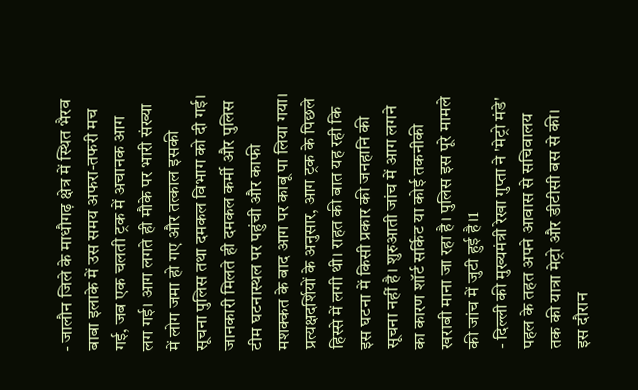- जालौन जिले के माधौगढ़ क्षेत्र में स्थित भैरव बाबा इलाके में उस समय अफरा-तफरी मच गई, जब एक चलती ट्रक में अचानक आग लग गई। आग लगते ही मौके पर भारी संख्या में लोग जमा हो गए और तत्काल इसकी सूचना पुलिस तथा दमकल विभाग को दी गई। जानकारी मिलते ही दमकल कर्मी और पुलिस टीम घटनास्थल पर पहुंची और काफी मशक्कत के बाद आग पर काबू पा लिया गया। प्रत्यक्षदर्शियों के अनुसार, आग ट्रक के पिछले हिस्से में लगी थी। राहत की बात यह रही कि इस घटना में किसी प्रकार की जनहानि की सूचना नहीं है। शुरुआती जांच में आग लगने का कारण शॉर्ट सर्किट या कोई तकनीकी खराबी माना जा रहा है। पुलिस इस पूरे मामले की जांच में जुटी हुई है।1
- दिल्ली की मुख्यमंत्री रेखा गुप्ता ने 'मेट्रो मंडे' पहल के तहत अपने आवास से सचिवालय तक की यात्रा मेट्रो और डीटीसी बस से की। इस दौरान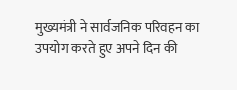मुख्यमंत्री ने सार्वजनिक परिवहन का उपयोग करते हुए अपने दिन की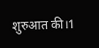शुरुआत की।1